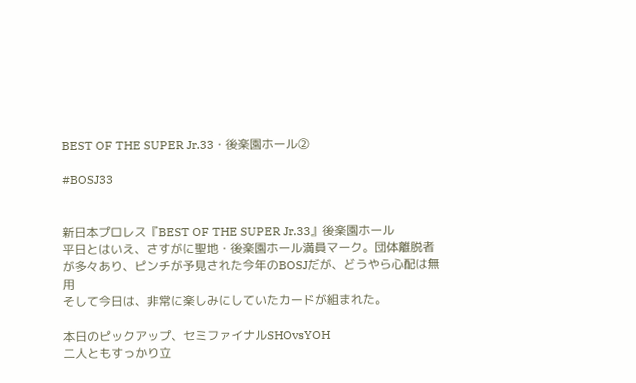BEST OF THE SUPER Jr.33・後楽園ホール②

#BOSJ33


新日本プロレス『BEST OF THE SUPER Jr.33』後楽園ホール
平日とはいえ、さすがに聖地・後楽園ホール満員マーク。団体離脱者
が多々あり、ピンチが予見された今年のBOSJだが、どうやら心配は無用
そして今日は、非常に楽しみにしていたカードが組まれた。

本日のピックアップ、セミファイナルSHOvsYOH
二人ともすっかり立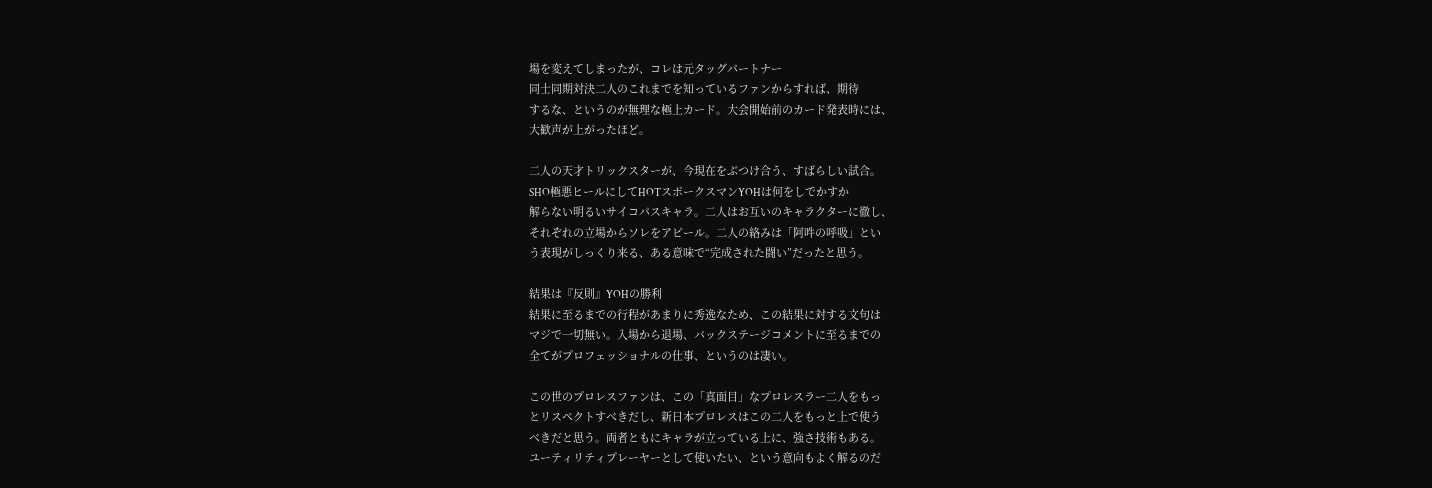場を変えてしまったが、コレは元タッグパートナー
同士同期対決二人のこれまでを知っているファンからすれば、期待
するな、というのが無理な極上カード。大会開始前のカード発表時には、
大歓声が上がったほど。

二人の天才トリックスターが、今現在をぶつけ合う、すばらしい試合。
SHO極悪ヒールにしてHOTスポークスマンYOHは何をしでかすか
解らない明るいサイコパスキャラ。二人はお互いのキャラクターに徹し、
それぞれの立場からソレをアピール。二人の絡みは「阿吽の呼吸」とい
う表現がしっくり来る、ある意味で“完成された闘い”だったと思う。

結果は『反則』YOHの勝利
結果に至るまでの行程があまりに秀逸なため、この結果に対する文句は
マジで一切無い。入場から退場、バックステージコメントに至るまでの
全てがプロフェッショナルの仕事、というのは凄い。

この世のプロレスファンは、この「真面目」なプロレスラー二人をもっ
とリスペクトすべきだし、新日本プロレスはこの二人をもっと上で使う
べきだと思う。両者ともにキャラが立っている上に、強さ技術もある。
ユーティリティプレーヤーとして使いたい、という意向もよく解るのだ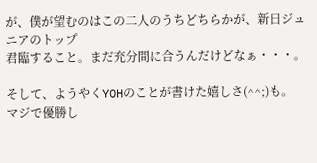が、僕が望むのはこの二人のうちどちらかが、新日ジュニアのトップ
君臨すること。まだ充分間に合うんだけどなぁ・・・。

そして、ようやくYOHのことが書けた嬉しさ(^^;)も。
マジで優勝し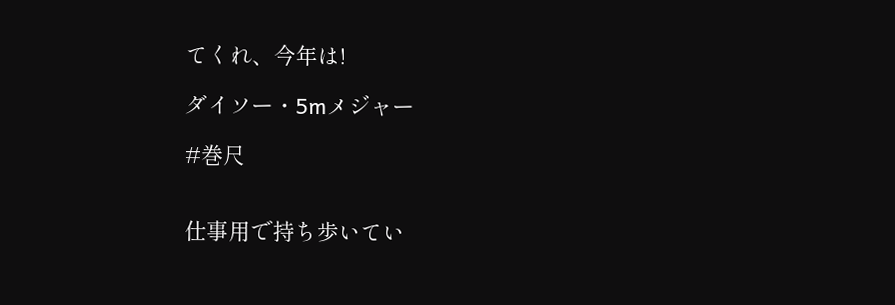てくれ、今年は!

ダイソー・5mメジャー

#巻尺


仕事用で持ち歩いてい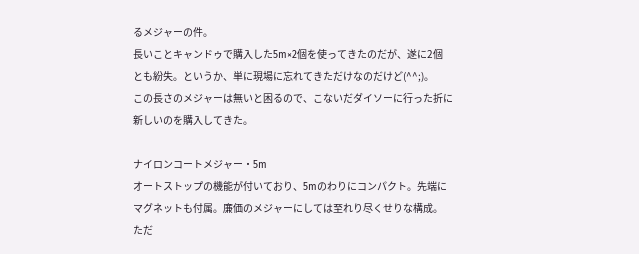るメジャーの件。
長いことキャンドゥで購入した5m×2個を使ってきたのだが、遂に2個
とも紛失。というか、単に現場に忘れてきただけなのだけど(^^;)。
この長さのメジャーは無いと困るので、こないだダイソーに行った折に
新しいのを購入してきた。

ナイロンコートメジャー・5m
オートストップの機能が付いており、5mのわりにコンパクト。先端に
マグネットも付属。廉価のメジャーにしては至れり尽くせりな構成。
ただ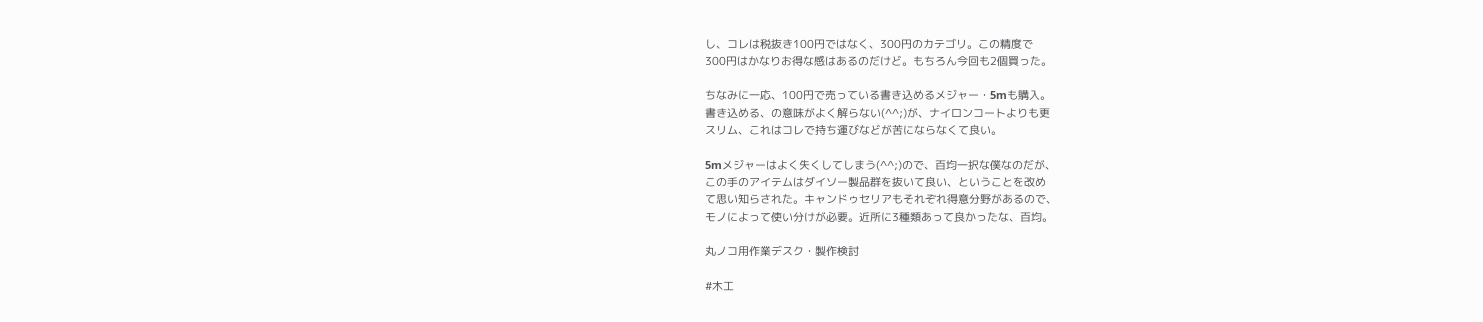し、コレは税抜き100円ではなく、300円のカテゴリ。この精度で
300円はかなりお得な感はあるのだけど。もちろん今回も2個買った。

ちなみに一応、100円で売っている書き込めるメジャー・5mも購入。
書き込める、の意味がよく解らない(^^;)が、ナイロンコートよりも更
スリム、これはコレで持ち運びなどが苦にならなくて良い。

5mメジャーはよく失くしてしまう(^^;)ので、百均一択な僕なのだが、
この手のアイテムはダイソー製品群を抜いて良い、ということを改め
て思い知らされた。キャンドゥセリアもそれぞれ得意分野があるので、
モノによって使い分けが必要。近所に3種類あって良かったな、百均。

丸ノコ用作業デスク・製作検討

#木工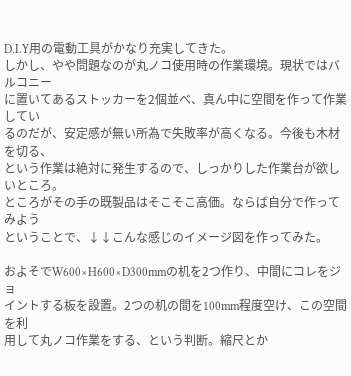D.I.Y用の電動工具がかなり充実してきた。
しかし、やや問題なのが丸ノコ使用時の作業環境。現状ではバルコニー
に置いてあるストッカーを2個並べ、真ん中に空間を作って作業してい
るのだが、安定感が無い所為で失敗率が高くなる。今後も木材を切る、
という作業は絶対に発生するので、しっかりした作業台が欲しいところ。
ところがその手の既製品はそこそこ高価。ならば自分で作ってみよう
ということで、↓↓こんな感じのイメージ図を作ってみた。

およそでW600×H600×D300mmの机を2つ作り、中間にコレをジョ
イントする板を設置。2つの机の間を100mm程度空け、この空間を利
用して丸ノコ作業をする、という判断。縮尺とか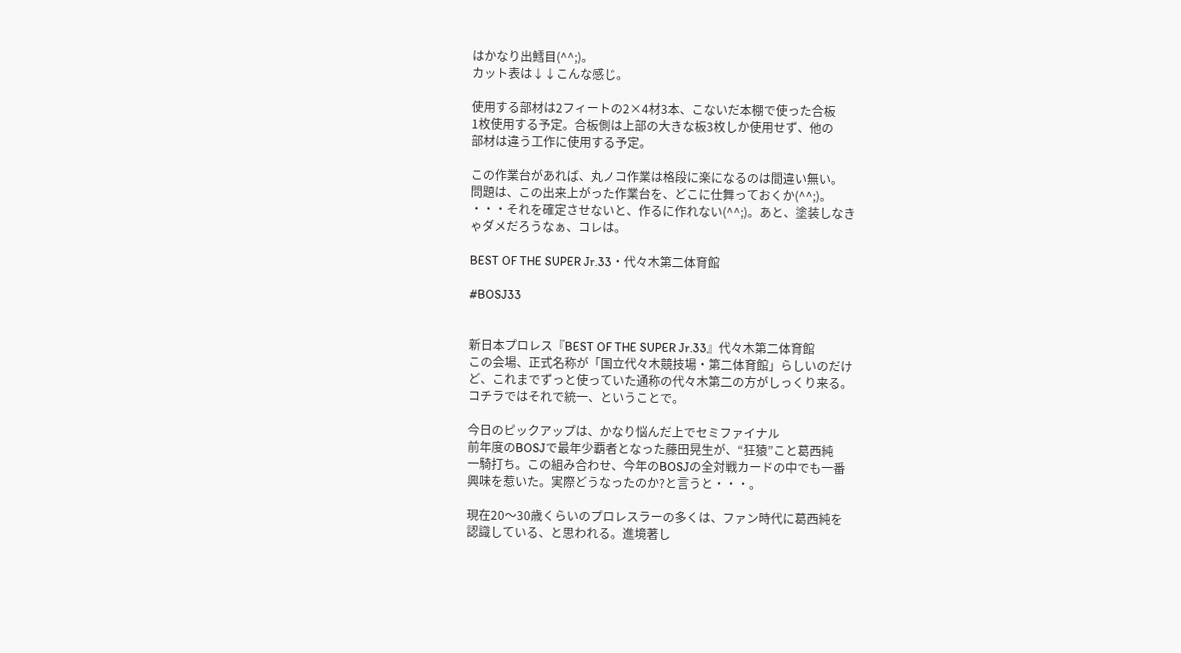はかなり出鱈目(^^;)。
カット表は↓↓こんな感じ。

使用する部材は2フィートの2×4材3本、こないだ本棚で使った合板
1枚使用する予定。合板側は上部の大きな板3枚しか使用せず、他の
部材は違う工作に使用する予定。

この作業台があれば、丸ノコ作業は格段に楽になるのは間違い無い。
問題は、この出来上がった作業台を、どこに仕舞っておくか(^^;)。
・・・それを確定させないと、作るに作れない(^^;)。あと、塗装しなき
ゃダメだろうなぁ、コレは。

BEST OF THE SUPER Jr.33・代々木第二体育館

#BOSJ33


新日本プロレス『BEST OF THE SUPER Jr.33』代々木第二体育館
この会場、正式名称が「国立代々木競技場・第二体育館」らしいのだけ
ど、これまでずっと使っていた通称の代々木第二の方がしっくり来る。
コチラではそれで統一、ということで。

今日のピックアップは、かなり悩んだ上でセミファイナル
前年度のBOSJで最年少覇者となった藤田晃生が、“狂猿”こと葛西純
一騎打ち。この組み合わせ、今年のBOSJの全対戦カードの中でも一番
興味を惹いた。実際どうなったのか?と言うと・・・。

現在20〜30歳くらいのプロレスラーの多くは、ファン時代に葛西純を
認識している、と思われる。進境著し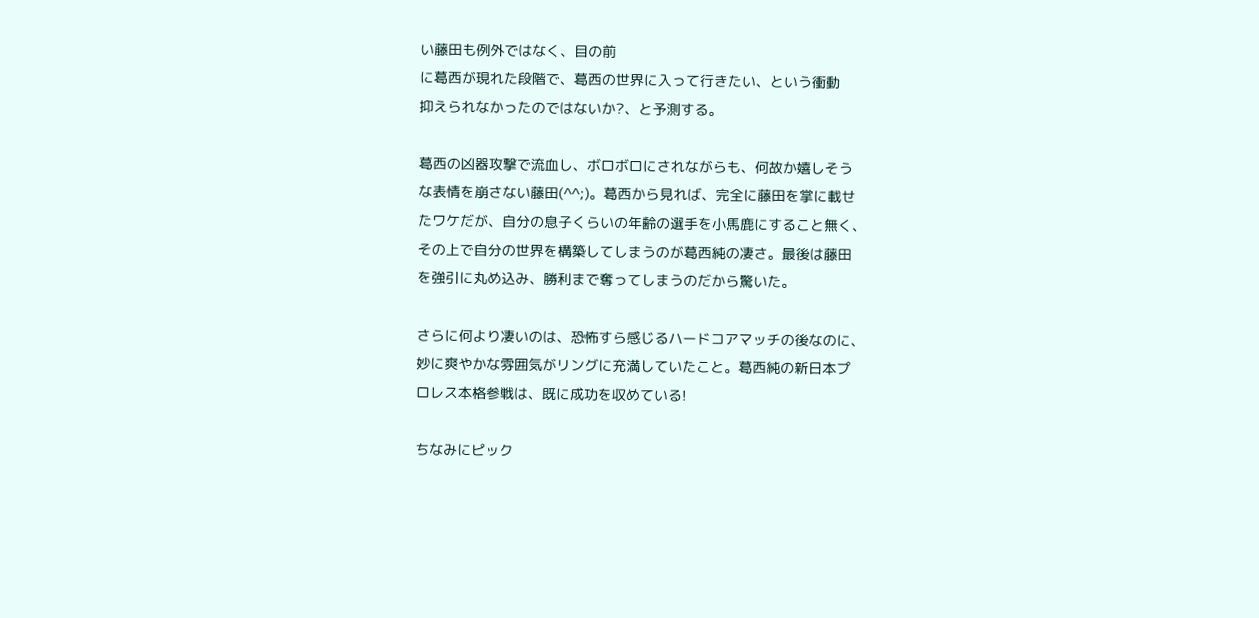い藤田も例外ではなく、目の前
に葛西が現れた段階で、葛西の世界に入って行きたい、という衝動
抑えられなかったのではないか?、と予測する。

葛西の凶器攻撃で流血し、ボロボロにされながらも、何故か嬉しそう
な表情を崩さない藤田(^^;)。葛西から見れば、完全に藤田を掌に載せ
たワケだが、自分の息子くらいの年齢の選手を小馬鹿にすること無く、
その上で自分の世界を構築してしまうのが葛西純の凄さ。最後は藤田
を強引に丸め込み、勝利まで奪ってしまうのだから驚いた。

さらに何より凄いのは、恐怖すら感じるハードコアマッチの後なのに、
妙に爽やかな雰囲気がリングに充満していたこと。葛西純の新日本プ
ロレス本格参戦は、既に成功を収めている!

ちなみにピック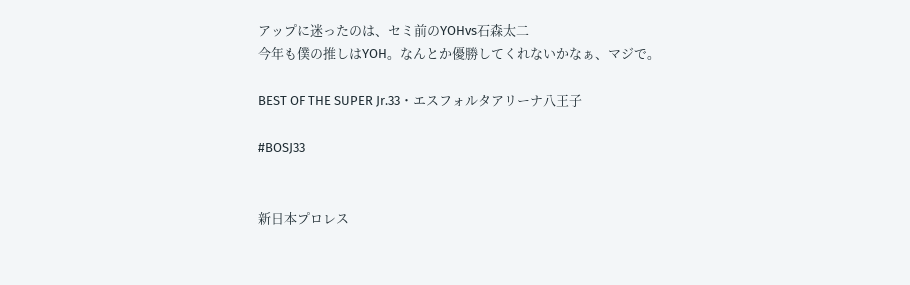アップに迷ったのは、セミ前のYOHvs石森太二
今年も僕の推しはYOH。なんとか優勝してくれないかなぁ、マジで。

BEST OF THE SUPER Jr.33・エスフォルタアリーナ八王子

#BOSJ33


新日本プロレス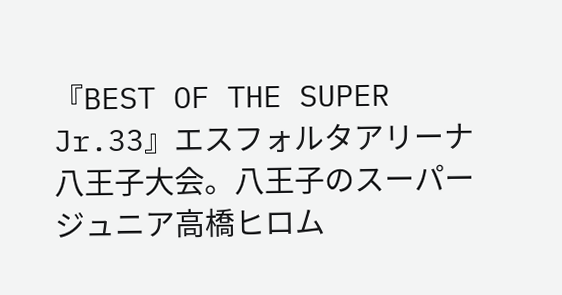『BEST OF THE SUPER Jr.33』エスフォルタアリーナ
八王子大会。八王子のスーパージュニア高橋ヒロム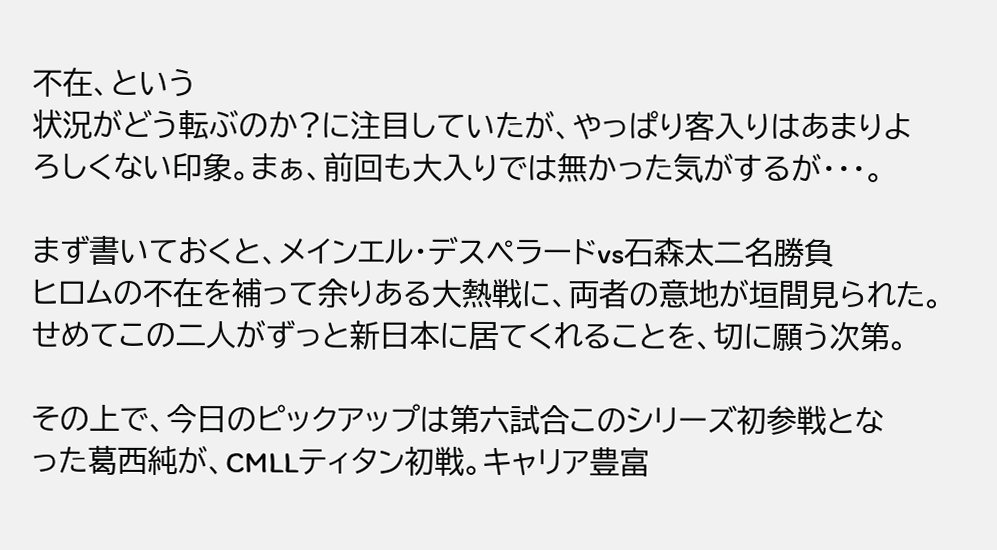不在、という
状況がどう転ぶのか?に注目していたが、やっぱり客入りはあまりよ
ろしくない印象。まぁ、前回も大入りでは無かった気がするが・・・。

まず書いておくと、メインエル・デスペラードvs石森太二名勝負
ヒロムの不在を補って余りある大熱戦に、両者の意地が垣間見られた。
せめてこの二人がずっと新日本に居てくれることを、切に願う次第。

その上で、今日のピックアップは第六試合このシリーズ初参戦とな
った葛西純が、CMLLティタン初戦。キャリア豊富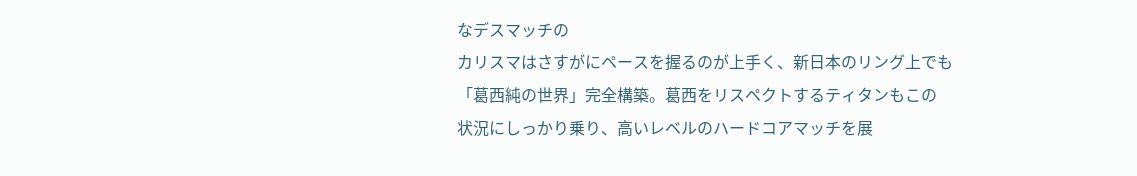なデスマッチの
カリスマはさすがにペースを握るのが上手く、新日本のリング上でも
「葛西純の世界」完全構築。葛西をリスペクトするティタンもこの
状況にしっかり乗り、高いレベルのハードコアマッチを展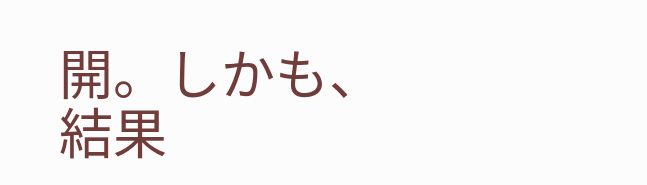開。しかも、
結果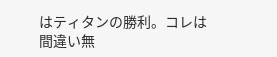はティタンの勝利。コレは間違い無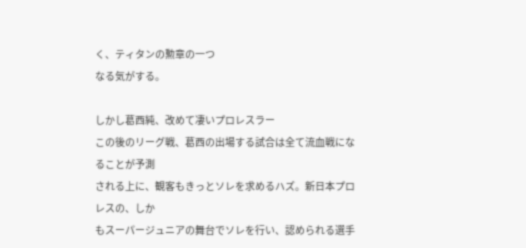く、ティタンの勲章の一つ
なる気がする。

しかし葛西純、改めて凄いプロレスラー
この後のリーグ戦、葛西の出場する試合は全て流血戦になることが予測
される上に、観客もきっとソレを求めるハズ。新日本プロレスの、しか
もスーパージュニアの舞台でソレを行い、認められる選手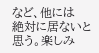など、他には
絶対に居ないと思う。楽しみ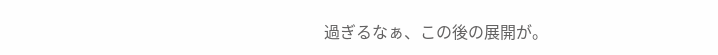過ぎるなぁ、この後の展開が。